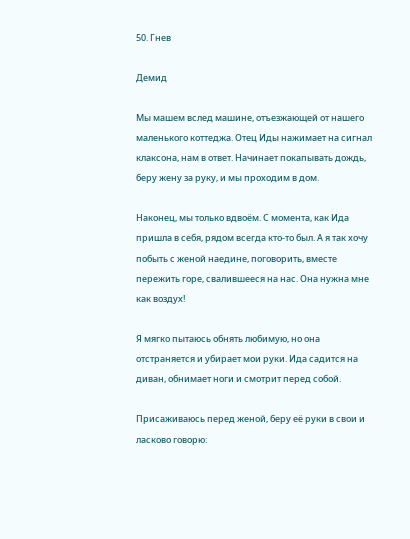50. Гнев

Демид

Мы машем вслед машине, отъезжающей от нашего маленького коттеджа. Отец Иды нажимает на сигнал клаксона, нам в ответ. Начинает покапывать дождь, беру жену за руку, и мы проходим в дом.

Наконец, мы только вдвоём. С момента, как Ида пришла в себя, рядом всегда кто-то был. А я так хочу побыть с женой наедине, поговорить, вместе пережить горе, свалившееся на нас. Она нужна мне как воздух!

Я мягко пытаюсь обнять любимую, но она отстраняется и убирает мои руки. Ида садится на диван, обнимает ноги и смотрит перед собой.

Присаживаюсь перед женой, беру её руки в свои и ласково говорю: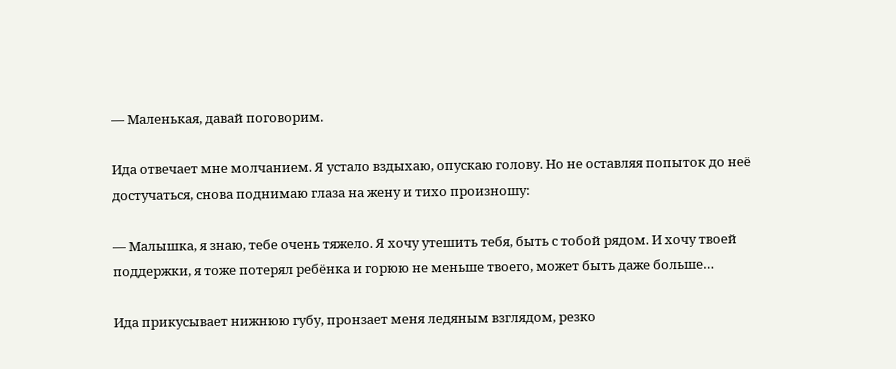— Маленькая, давай поговорим.

Ида отвечает мне молчанием. Я устало вздыхаю, опускаю голову. Но не оставляя попыток до неё достучаться, снова поднимаю глаза на жену и тихо произношу:

— Малышка, я знаю, тебе очень тяжело. Я хочу утешить тебя, быть с тобой рядом. И хочу твоей поддержки, я тоже потерял ребёнка и горюю не меньше твоего, может быть даже больше…

Ида прикусывает нижнюю губу, пронзает меня ледяным взглядом, резко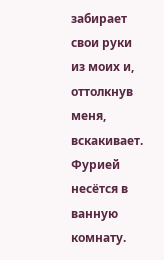забирает свои руки из моих и, оттолкнув меня, вскакивает. Фурией несётся в ванную комнату.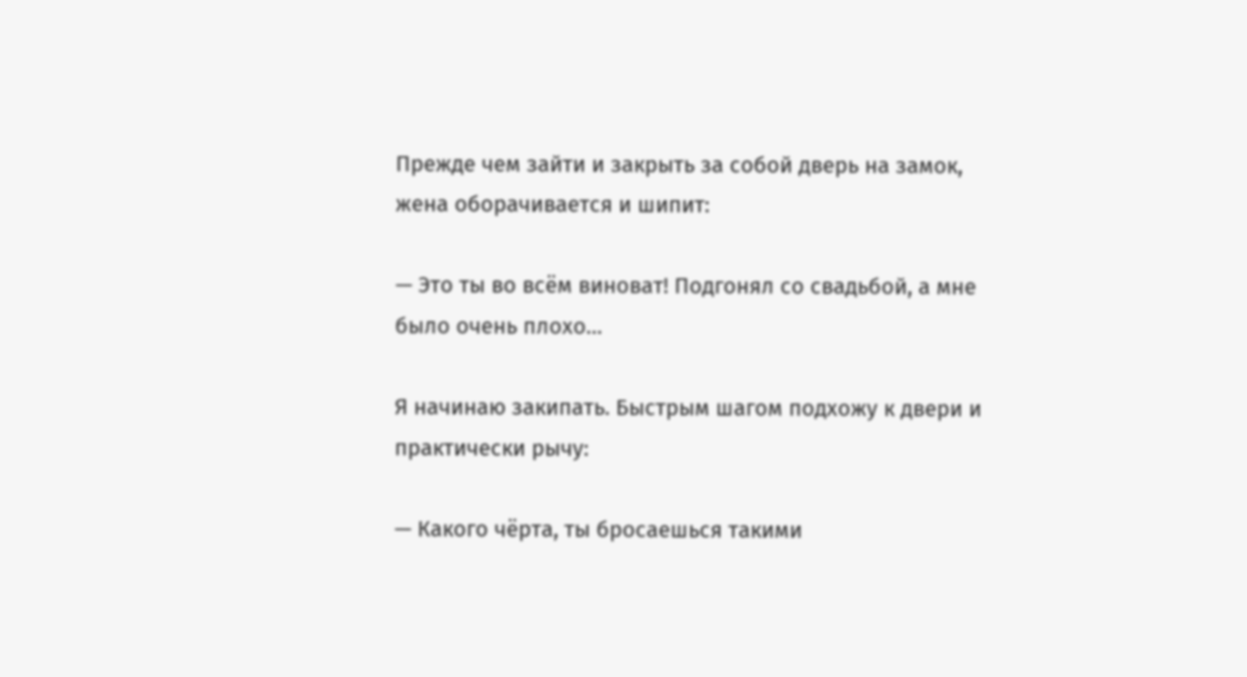Прежде чем зайти и закрыть за собой дверь на замок, жена оборачивается и шипит:

— Это ты во всём виноват! Подгонял со свадьбой, а мне было очень плохо…

Я начинаю закипать. Быстрым шагом подхожу к двери и практически рычу:

— Какого чёрта, ты бросаешься такими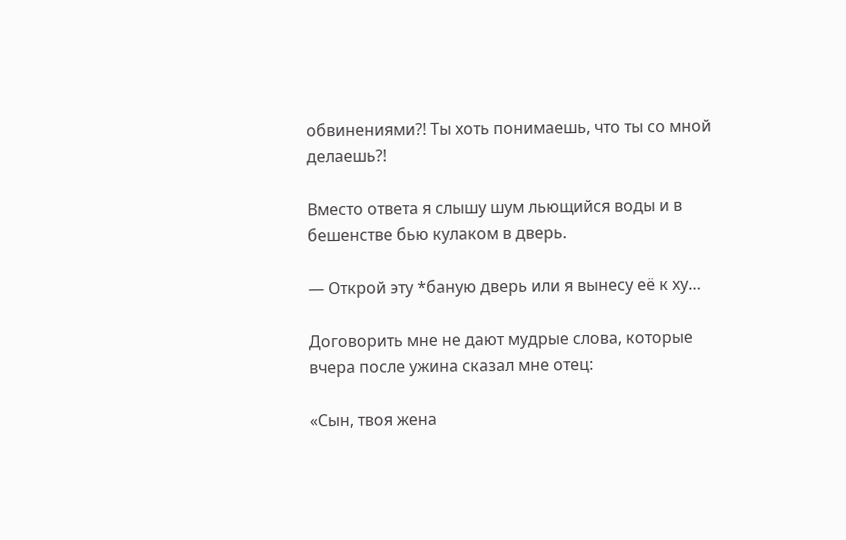обвинениями?! Ты хоть понимаешь, что ты со мной делаешь?!

Вместо ответа я слышу шум льющийся воды и в бешенстве бью кулаком в дверь.

— Открой эту *баную дверь или я вынесу её к ху…

Договорить мне не дают мудрые слова, которые вчера после ужина сказал мне отец:

«Сын, твоя жена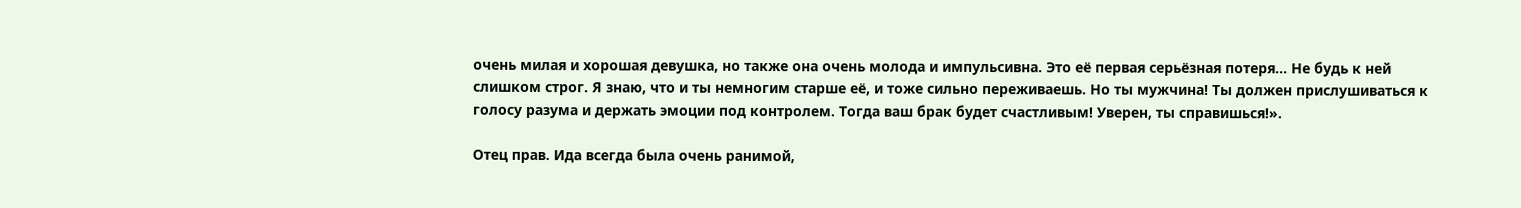очень милая и хорошая девушка, но также она очень молода и импульсивна. Это её первая серьёзная потеря… Не будь к ней слишком строг. Я знаю, что и ты немногим старше её, и тоже сильно переживаешь. Но ты мужчина! Ты должен прислушиваться к голосу разума и держать эмоции под контролем. Тогда ваш брак будет счастливым! Уверен, ты справишься!».

Отец прав. Ида всегда была очень ранимой,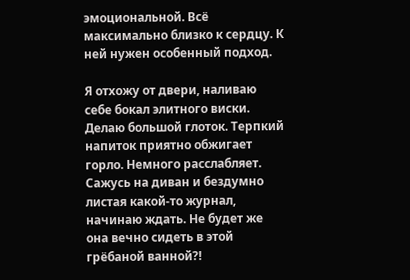эмоциональной. Всё максимально близко к сердцу. К ней нужен особенный подход.

Я отхожу от двери, наливаю себе бокал элитного виски. Делаю большой глоток. Терпкий напиток приятно обжигает горло. Немного расслабляет. Сажусь на диван и бездумно листая какой-то журнал, начинаю ждать. Не будет же она вечно сидеть в этой грёбаной ванной?!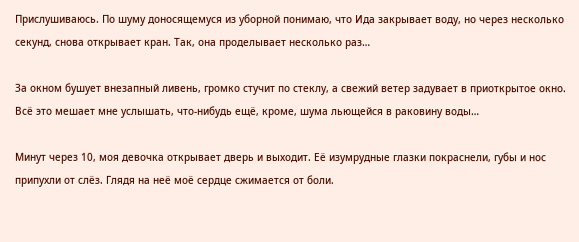Прислушиваюсь. По шуму доносящемуся из уборной понимаю, что Ида закрывает воду, но через несколько секунд, снова открывает кран. Так, она проделывает несколько раз…

За окном бушует внезапный ливень, громко стучит по стеклу, а свежий ветер задувает в приоткрытое окно. Всё это мешает мне услышать, что-нибудь ещё, кроме, шума льющейся в раковину воды…

Минут через 10, моя девочка открывает дверь и выходит. Её изумрудные глазки покраснели, губы и нос припухли от слёз. Глядя на неё моё сердце сжимается от боли.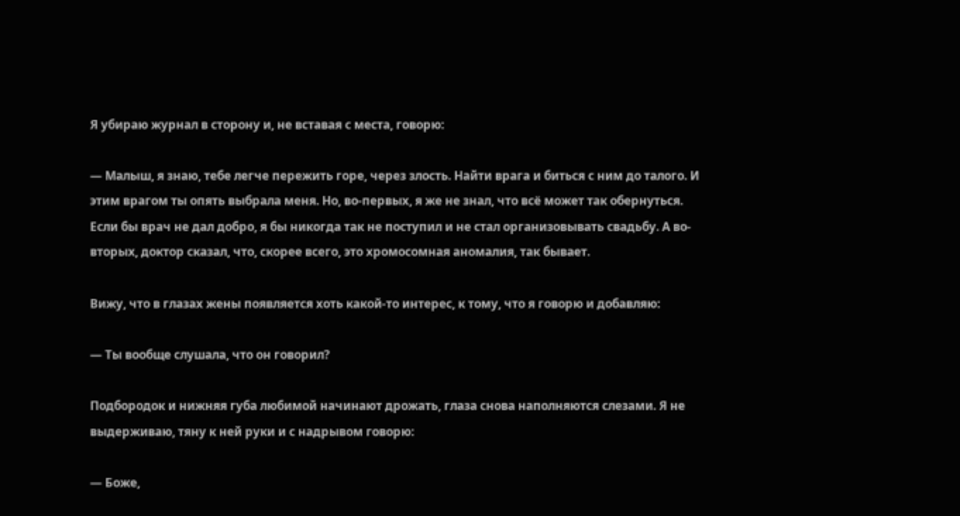Я убираю журнал в сторону и, не вставая с места, говорю:

— Малыш, я знаю, тебе легче пережить горе, через злость. Найти врага и биться с ним до талого. И этим врагом ты опять выбрала меня. Но, во-первых, я же не знал, что всё может так обернуться. Если бы врач не дал добро, я бы никогда так не поступил и не стал организовывать свадьбу. А во-вторых, доктор сказал, что, скорее всего, это хромосомная аномалия, так бывает.

Вижу, что в глазах жены появляется хоть какой-то интерес, к тому, что я говорю и добавляю:

— Ты вообще слушала, что он говорил?

Подбородок и нижняя губа любимой начинают дрожать, глаза снова наполняются слезами. Я не выдерживаю, тяну к ней руки и с надрывом говорю:

— Боже,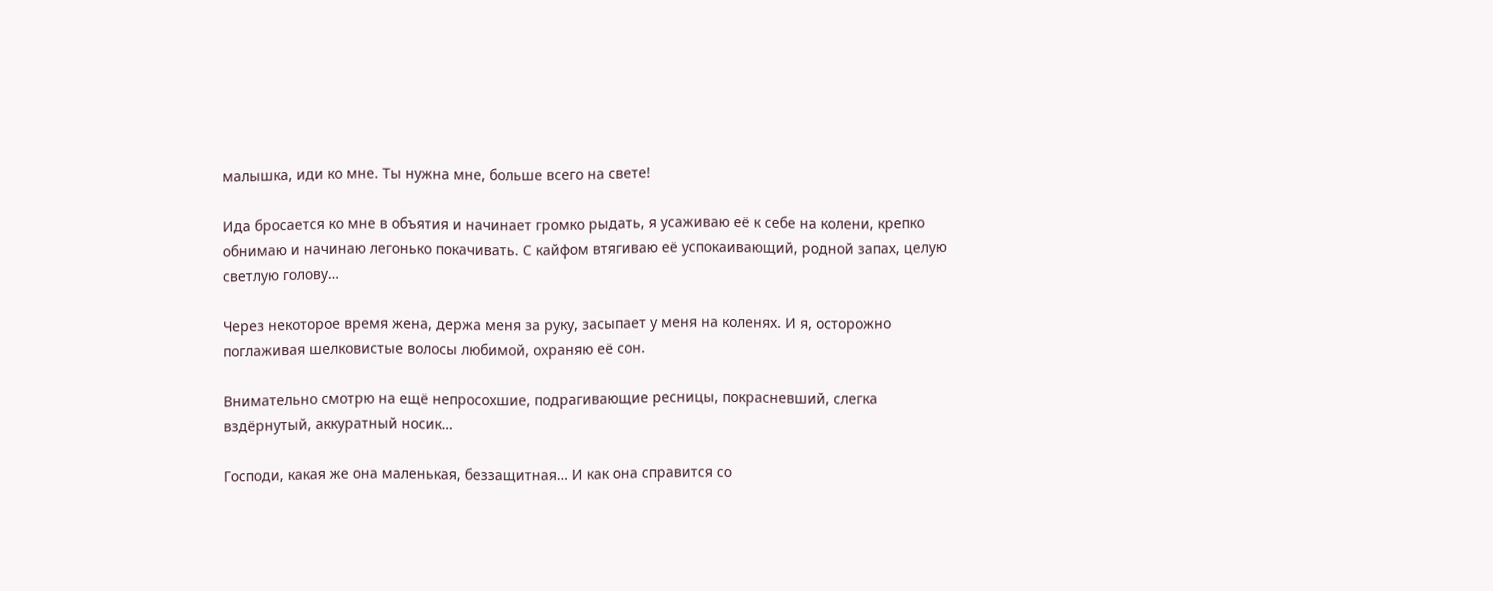малышка, иди ко мне. Ты нужна мне, больше всего на свете!

Ида бросается ко мне в объятия и начинает громко рыдать, я усаживаю её к себе на колени, крепко обнимаю и начинаю легонько покачивать. С кайфом втягиваю её успокаивающий, родной запах, целую светлую голову…

Через некоторое время жена, держа меня за руку, засыпает у меня на коленях. И я, осторожно поглаживая шелковистые волосы любимой, охраняю её сон.

Внимательно смотрю на ещё непросохшие, подрагивающие ресницы, покрасневший, слегка вздёрнутый, аккуратный носик…

Господи, какая же она маленькая, беззащитная… И как она справится со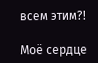всем этим?!

Моё сердце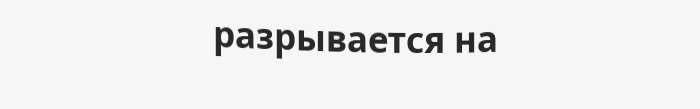разрывается на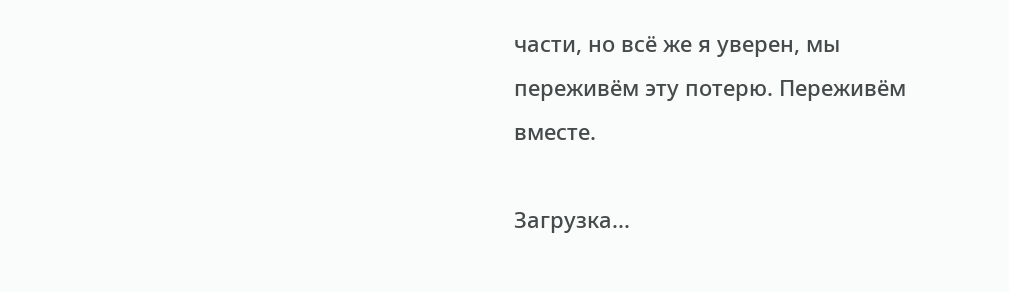части, но всё же я уверен, мы переживём эту потерю. Переживём вместе.

Загрузка...